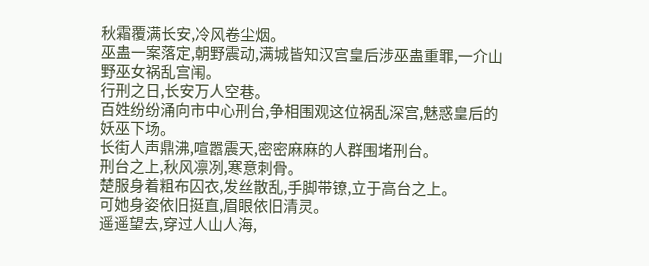秋霜覆满长安,冷风卷尘烟。
巫蛊一案落定,朝野震动,满城皆知汉宫皇后涉巫蛊重罪,一介山野巫女祸乱宫闱。
行刑之日,长安万人空巷。
百姓纷纷涌向市中心刑台,争相围观这位祸乱深宫,魅惑皇后的妖巫下场。
长街人声鼎沸,喧嚣震天,密密麻麻的人群围堵刑台。
刑台之上,秋风凛冽,寒意刺骨。
楚服身着粗布囚衣,发丝散乱,手脚带镣,立于高台之上。
可她身姿依旧挺直,眉眼依旧清灵。
遥遥望去,穿过人山人海,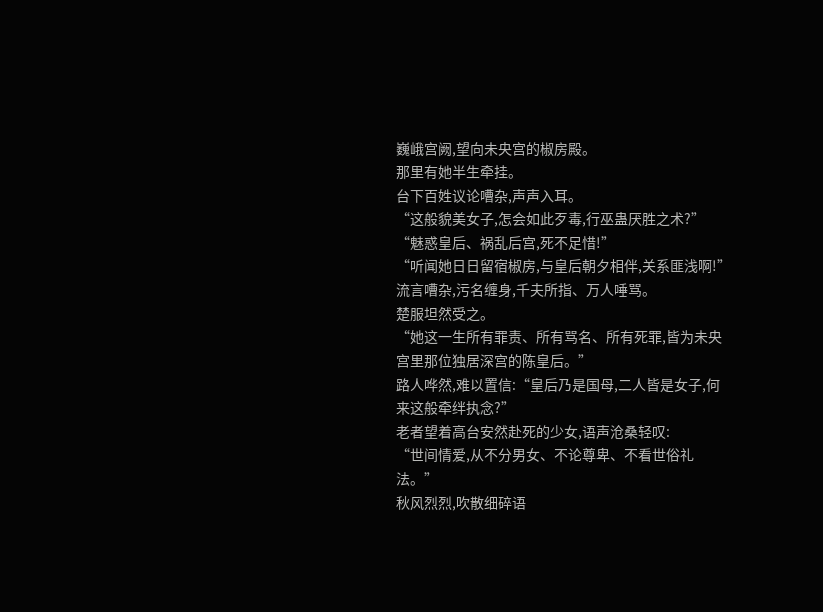巍峨宫阙,望向未央宫的椒房殿。
那里有她半生牵挂。
台下百姓议论嘈杂,声声入耳。
“这般貌美女子,怎会如此歹毒,行巫蛊厌胜之术?”
“魅惑皇后、祸乱后宫,死不足惜!”
“听闻她日日留宿椒房,与皇后朝夕相伴,关系匪浅啊!”
流言嘈杂,污名缠身,千夫所指、万人唾骂。
楚服坦然受之。
“她这一生所有罪责、所有骂名、所有死罪,皆为未央宫里那位独居深宫的陈皇后。”
路人哗然,难以置信:“皇后乃是国母,二人皆是女子,何来这般牵绊执念?”
老者望着高台安然赴死的少女,语声沧桑轻叹:
“世间情爱,从不分男女、不论尊卑、不看世俗礼法。”
秋风烈烈,吹散细碎语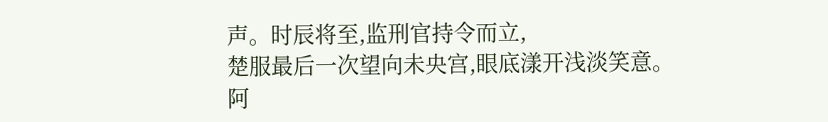声。时辰将至,监刑官持令而立,
楚服最后一次望向未央宫,眼底漾开浅淡笑意。
阿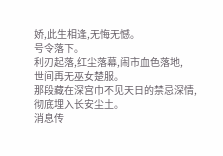娇,此生相逢,无悔无憾。
号令落下。
利刃起落,红尘落幕,闹市血色落地,
世间再无巫女楚服。
那段藏在深宫巾不见天日的禁忌深情,彻底埋入长安尘土。
消息传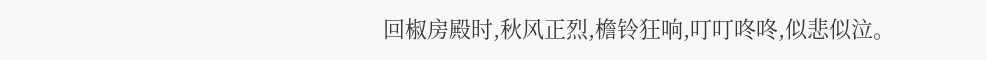回椒房殿时,秋风正烈,檐铃狂响,叮叮咚咚,似悲似泣。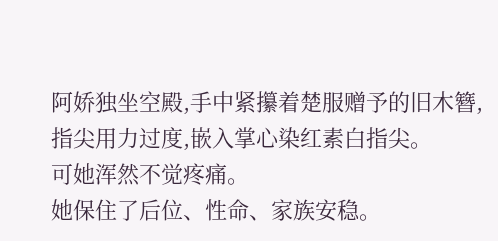阿娇独坐空殿,手中紧攥着楚服赠予的旧木簪,指尖用力过度,嵌入掌心染红素白指尖。
可她浑然不觉疼痛。
她保住了后位、性命、家族安稳。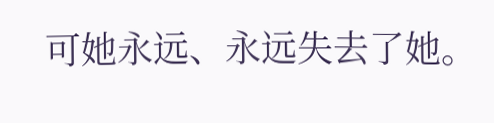可她永远、永远失去了她。